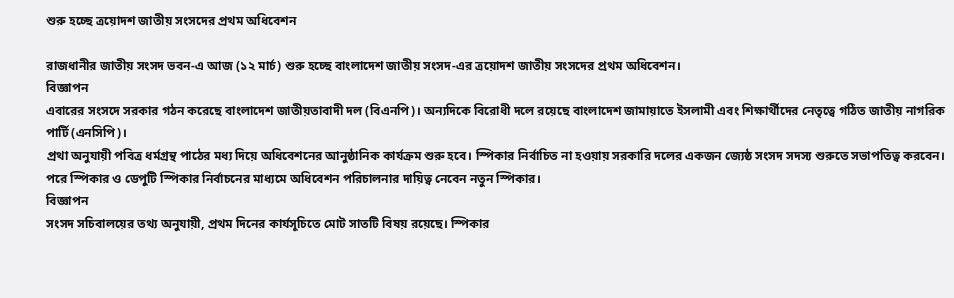শুরু হচ্ছে ত্রয়োদশ জাতীয় সংসদের প্রথম অধিবেশন

রাজধানীর জাতীয় সংসদ ভবন-এ আজ (১২ মার্চ) শুরু হচ্ছে বাংলাদেশ জাতীয় সংসদ-এর ত্রয়োদশ জাতীয় সংসদের প্রথম অধিবেশন।
বিজ্ঞাপন
এবারের সংসদে সরকার গঠন করেছে বাংলাদেশ জাতীয়তাবাদী দল (বিএনপি)। অন্যদিকে বিরোধী দলে রয়েছে বাংলাদেশ জামায়াতে ইসলামী এবং শিক্ষার্থীদের নেতৃত্বে গঠিত জাতীয় নাগরিক পার্টি (এনসিপি)।
প্রথা অনুযায়ী পবিত্র ধর্মগ্রন্থ পাঠের মধ্য দিয়ে অধিবেশনের আনুষ্ঠানিক কার্যক্রম শুরু হবে। স্পিকার নির্বাচিত না হওয়ায় সরকারি দলের একজন জ্যেষ্ঠ সংসদ সদস্য শুরুতে সভাপতিত্ব করবেন। পরে স্পিকার ও ডেপুটি স্পিকার নির্বাচনের মাধ্যমে অধিবেশন পরিচালনার দায়িত্ব নেবেন নতুন স্পিকার।
বিজ্ঞাপন
সংসদ সচিবালয়ের তথ্য অনুযায়ী, প্রথম দিনের কার্যসূচিতে মোট সাতটি বিষয় রয়েছে। স্পিকার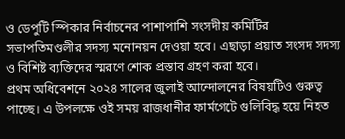ও ডেপুটি স্পিকার নির্বাচনের পাশাপাশি সংসদীয় কমিটির সভাপতিমণ্ডলীর সদস্য মনোনয়ন দেওয়া হবে। এছাড়া প্রয়াত সংসদ সদস্য ও বিশিষ্ট ব্যক্তিদের স্মরণে শোক প্রস্তাব গ্রহণ করা হবে।
প্রথম অধিবেশনে ২০২৪ সালের জুলাই আন্দোলনের বিষয়টিও গুরুত্ব পাচ্ছে। এ উপলক্ষে ওই সময় রাজধানীর ফার্মগেটে গুলিবিদ্ধ হয়ে নিহত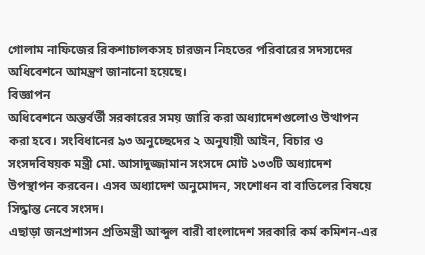গোলাম নাফিজের রিকশাচালকসহ চারজন নিহতের পরিবারের সদস্যদের অধিবেশনে আমন্ত্রণ জানানো হয়েছে।
বিজ্ঞাপন
অধিবেশনে অন্তর্বর্তী সরকারের সময় জারি করা অধ্যাদেশগুলোও উত্থাপন করা হবে। সংবিধানের ৯৩ অনুচ্ছেদের ২ অনুযায়ী আইন, বিচার ও সংসদবিষয়ক মন্ত্রী মো. আসাদুজ্জামান সংসদে মোট ১৩৩টি অধ্যাদেশ উপস্থাপন করবেন। এসব অধ্যাদেশ অনুমোদন, সংশোধন বা বাতিলের বিষয়ে সিদ্ধান্ত নেবে সংসদ।
এছাড়া জনপ্রশাসন প্রতিমন্ত্রী আব্দুল বারী বাংলাদেশ সরকারি কর্ম কমিশন-এর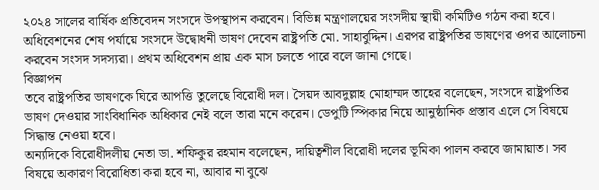২০২৪ সালের বার্ষিক প্রতিবেদন সংসদে উপস্থাপন করবেন। বিভিন্ন মন্ত্রণালয়ের সংসদীয় স্থায়ী কমিটিও গঠন করা হবে।
অধিবেশনের শেষ পর্যায়ে সংসদে উদ্বোধনী ভাষণ দেবেন রাষ্ট্রপতি মো. সাহাবুদ্দিন। এরপর রাষ্ট্রপতির ভাষণের ওপর আলোচনা করবেন সংসদ সদস্যরা। প্রথম অধিবেশন প্রায় এক মাস চলতে পারে বলে জানা গেছে।
বিজ্ঞাপন
তবে রাষ্ট্রপতির ভাষণকে ঘিরে আপত্তি তুলেছে বিরোধী দল। সৈয়দ আবদুল্লাহ মোহাম্মদ তাহের বলেছেন, সংসদে রাষ্ট্রপতির ভাষণ দেওয়ার সাংবিধানিক অধিকার নেই বলে তারা মনে করেন। ডেপুটি স্পিকার নিয়ে আনুষ্ঠানিক প্রস্তাব এলে সে বিষয়ে সিদ্ধান্ত নেওয়া হবে।
অন্যদিকে বিরোধীদলীয় নেতা ডা. শফিকুর রহমান বলেছেন, দায়িত্বশীল বিরোধী দলের ভূমিকা পালন করবে জামায়াত। সব বিষয়ে অকারণ বিরোধিতা করা হবে না, আবার না বুঝে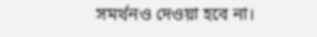সমর্থনও দেওয়া হবে না।